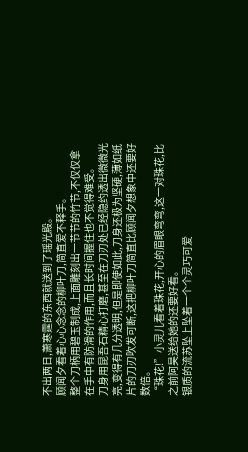不出两日,萧寒霆的东西就送到了瑶光殿。
顾闻夕看着心心念念的柳叶刀,简直爱不释手。
整个刀柄用碧玉制成,上面雕刻出一节节的竹节,不仅仅拿在手中有防滑的作用,而且长时间握住也不觉得难受。
刀身用昆吾石精心打磨,甚至在刀刃处已经隐约透出微微光亮,变得有几分透明,但是即使如此,刀身还极为坚硬,薄如纸片的刀刃吹发可断,这把柳叶刀简直比顾闻夕想象中还要好数倍。
“珠花!”小灵儿看着珠花,开心的眉眼弯弯,这一对珠花,比之前阿昊送给她的还要好看。
银质的流苏坠上坠着一个个灵巧可爱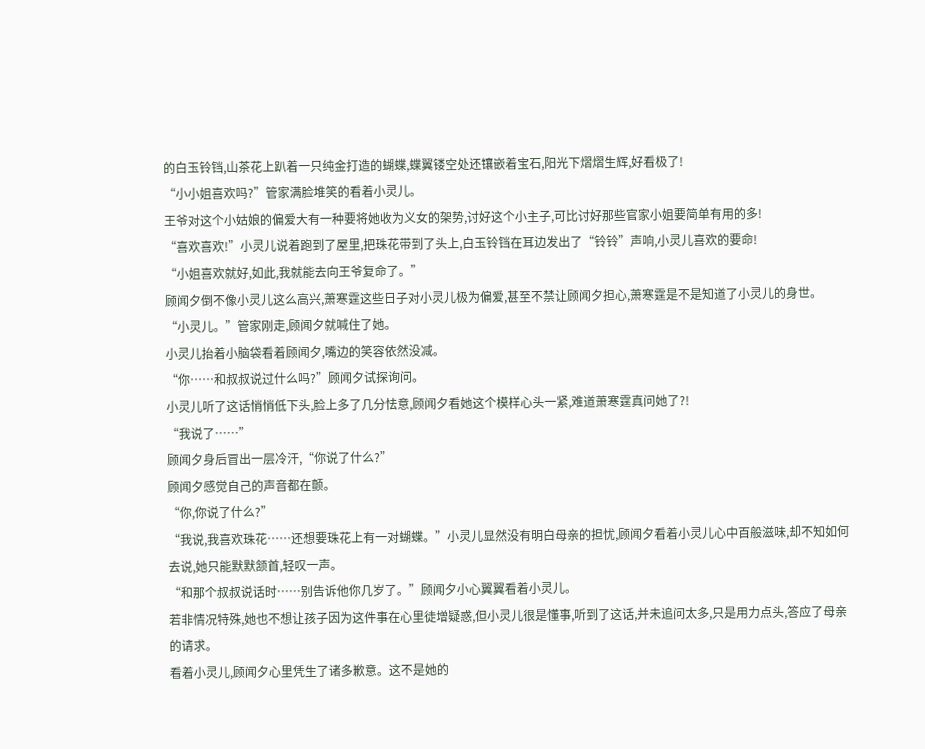的白玉铃铛,山茶花上趴着一只纯金打造的蝴蝶,蝶翼镂空处还镶嵌着宝石,阳光下熠熠生辉,好看极了!
“小小姐喜欢吗?”管家满脸堆笑的看着小灵儿。
王爷对这个小姑娘的偏爱大有一种要将她收为义女的架势,讨好这个小主子,可比讨好那些官家小姐要简单有用的多!
“喜欢喜欢!”小灵儿说着跑到了屋里,把珠花带到了头上,白玉铃铛在耳边发出了“铃铃”声响,小灵儿喜欢的要命!
“小姐喜欢就好,如此,我就能去向王爷复命了。”
顾闻夕倒不像小灵儿这么高兴,萧寒霆这些日子对小灵儿极为偏爱,甚至不禁让顾闻夕担心,萧寒霆是不是知道了小灵儿的身世。
“小灵儿。”管家刚走,顾闻夕就喊住了她。
小灵儿抬着小脑袋看着顾闻夕,嘴边的笑容依然没减。
“你……和叔叔说过什么吗?”顾闻夕试探询问。
小灵儿听了这话悄悄低下头,脸上多了几分怯意,顾闻夕看她这个模样心头一紧,难道萧寒霆真问她了?!
“我说了……”
顾闻夕身后冒出一层冷汗,“你说了什么?”
顾闻夕感觉自己的声音都在颤。
“你,你说了什么?”
“我说,我喜欢珠花……还想要珠花上有一对蝴蝶。”小灵儿显然没有明白母亲的担忧,顾闻夕看着小灵儿心中百般滋味,却不知如何去说,她只能默默颔首,轻叹一声。
“和那个叔叔说话时……别告诉他你几岁了。”顾闻夕小心翼翼看着小灵儿。
若非情况特殊,她也不想让孩子因为这件事在心里徒增疑惑,但小灵儿很是懂事,听到了这话,并未追问太多,只是用力点头,答应了母亲的请求。
看着小灵儿,顾闻夕心里凭生了诸多歉意。这不是她的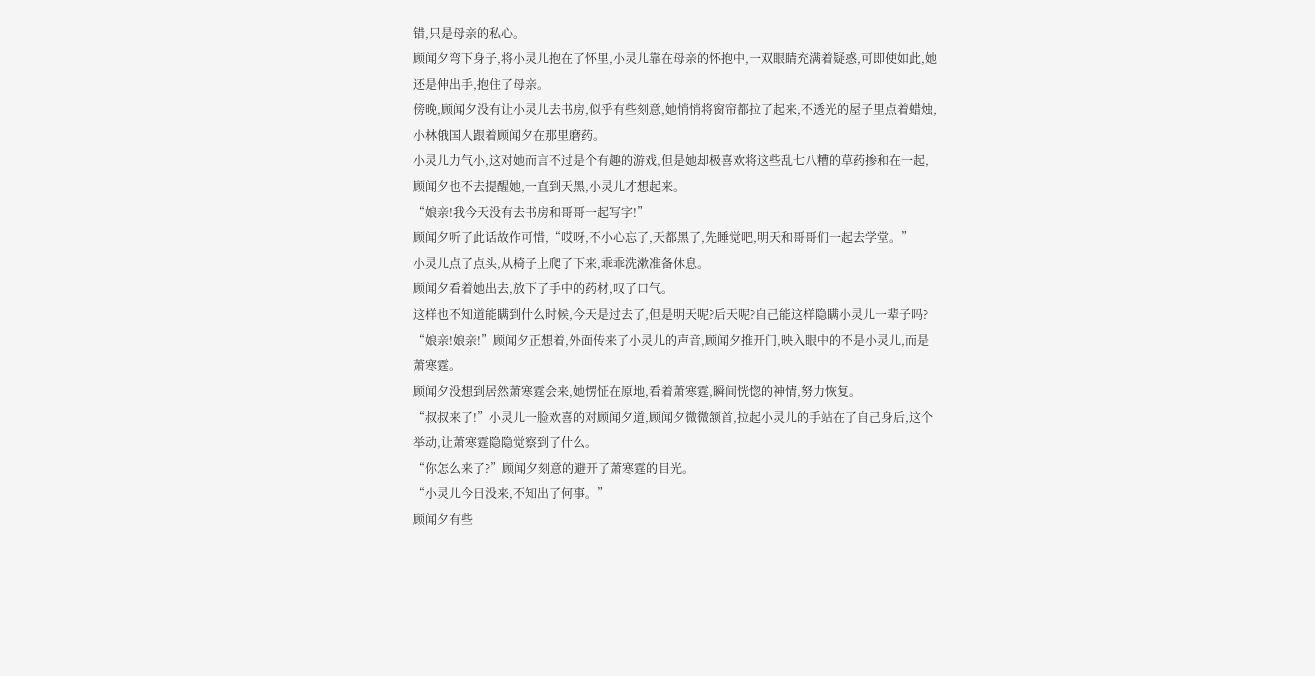错,只是母亲的私心。
顾闻夕弯下身子,将小灵儿抱在了怀里,小灵儿靠在母亲的怀抱中,一双眼睛充满着疑惑,可即使如此,她还是伸出手,抱住了母亲。
傍晚,顾闻夕没有让小灵儿去书房,似乎有些刻意,她悄悄将窗帘都拉了起来,不透光的屋子里点着蜡烛,小林俄国人跟着顾闻夕在那里磨药。
小灵儿力气小,这对她而言不过是个有趣的游戏,但是她却极喜欢将这些乱七八糟的草药掺和在一起,顾闻夕也不去提醒她,一直到天黑,小灵儿才想起来。
“娘亲!我今天没有去书房和哥哥一起写字!”
顾闻夕听了此话故作可惜,“哎呀,不小心忘了,天都黑了,先睡觉吧,明天和哥哥们一起去学堂。”
小灵儿点了点头,从椅子上爬了下来,乖乖洗漱准备休息。
顾闻夕看着她出去,放下了手中的药材,叹了口气。
这样也不知道能瞒到什么时候,今天是过去了,但是明天呢?后天呢?自己能这样隐瞒小灵儿一辈子吗?
“娘亲!娘亲!”顾闻夕正想着,外面传来了小灵儿的声音,顾闻夕推开门,映入眼中的不是小灵儿,而是萧寒霆。
顾闻夕没想到居然萧寒霆会来,她愣怔在原地,看着萧寒霆,瞬间恍惚的神情,努力恢复。
“叔叔来了!”小灵儿一脸欢喜的对顾闻夕道,顾闻夕微微颔首,拉起小灵儿的手站在了自己身后,这个举动,让萧寒霆隐隐觉察到了什么。
“你怎么来了?”顾闻夕刻意的避开了萧寒霆的目光。
“小灵儿今日没来,不知出了何事。”
顾闻夕有些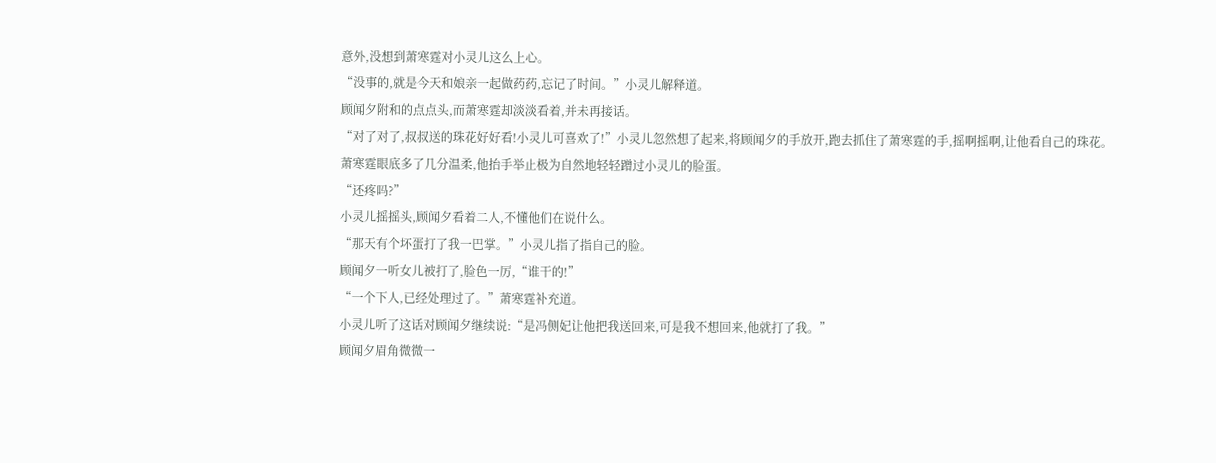意外,没想到萧寒霆对小灵儿这么上心。
“没事的,就是今天和娘亲一起做药药,忘记了时间。”小灵儿解释道。
顾闻夕附和的点点头,而萧寒霆却淡淡看着,并未再接话。
“对了对了,叔叔送的珠花好好看!小灵儿可喜欢了!”小灵儿忽然想了起来,将顾闻夕的手放开,跑去抓住了萧寒霆的手,摇啊摇啊,让他看自己的珠花。
萧寒霆眼底多了几分温柔,他抬手举止极为自然地轻轻蹭过小灵儿的脸蛋。
“还疼吗?”
小灵儿摇摇头,顾闻夕看着二人,不懂他们在说什么。
“那天有个坏蛋打了我一巴掌。”小灵儿指了指自己的脸。
顾闻夕一听女儿被打了,脸色一厉,“谁干的!”
“一个下人,已经处理过了。”萧寒霆补充道。
小灵儿听了这话对顾闻夕继续说:“是冯侧妃让他把我送回来,可是我不想回来,他就打了我。”
顾闻夕眉角微微一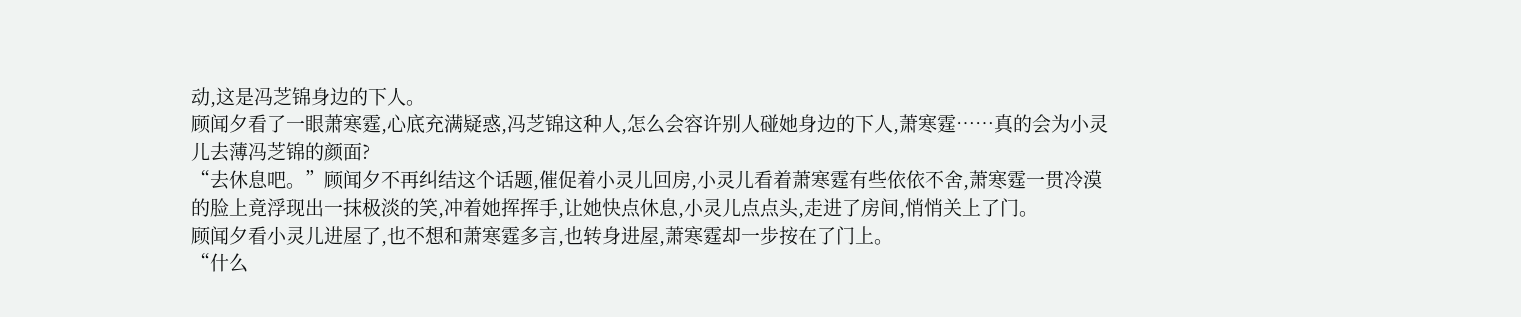动,这是冯芝锦身边的下人。
顾闻夕看了一眼萧寒霆,心底充满疑惑,冯芝锦这种人,怎么会容许别人碰她身边的下人,萧寒霆……真的会为小灵儿去薄冯芝锦的颜面?
“去休息吧。”顾闻夕不再纠结这个话题,催促着小灵儿回房,小灵儿看着萧寒霆有些依依不舍,萧寒霆一贯冷漠的脸上竟浮现出一抹极淡的笑,冲着她挥挥手,让她快点休息,小灵儿点点头,走进了房间,悄悄关上了门。
顾闻夕看小灵儿进屋了,也不想和萧寒霆多言,也转身进屋,萧寒霆却一步按在了门上。
“什么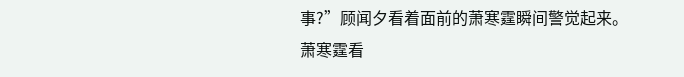事?”顾闻夕看着面前的萧寒霆瞬间警觉起来。
萧寒霆看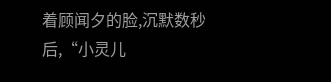着顾闻夕的脸,沉默数秒后,“小灵儿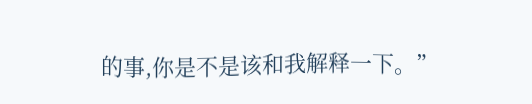的事,你是不是该和我解释一下。”